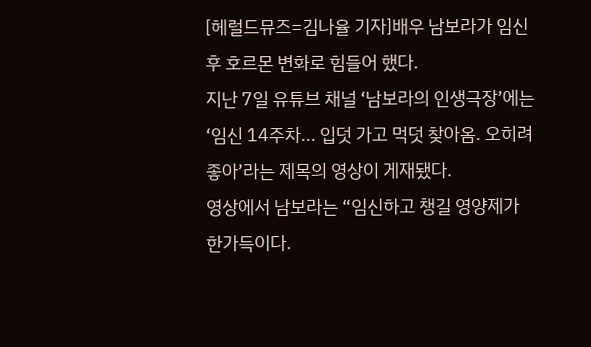[헤럴드뮤즈=김나율 기자]배우 남보라가 임신 후 호르몬 변화로 힘들어 했다.
지난 7일 유튜브 채널 ‘남보라의 인생극장’에는 ‘임신 14주차... 입덧 가고 먹덧 찾아옴. 오히려 좋아’라는 제목의 영상이 게재됐다.
영상에서 남보라는 “임신하고 챙길 영양제가 한가득이다.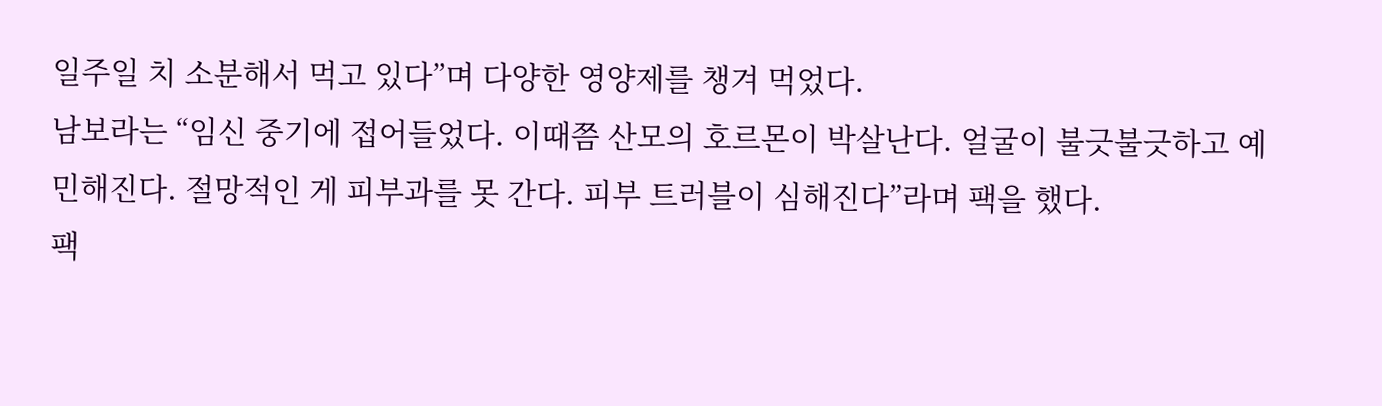일주일 치 소분해서 먹고 있다”며 다양한 영양제를 챙겨 먹었다.
남보라는 “임신 중기에 접어들었다. 이때쯤 산모의 호르몬이 박살난다. 얼굴이 불긋불긋하고 예민해진다. 절망적인 게 피부과를 못 간다. 피부 트러블이 심해진다”라며 팩을 했다.
팩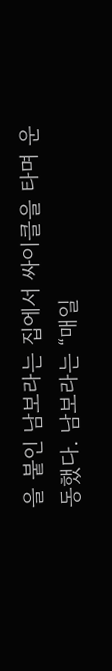을 붙인 남보라는 집에서 싸이클을 타며 운동했다. 남보라는 “매일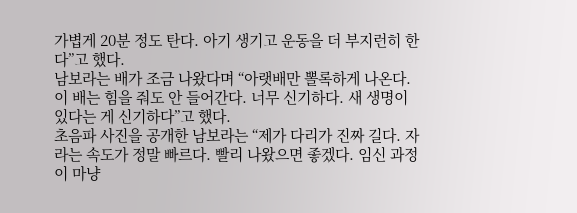가볍게 20분 정도 탄다. 아기 생기고 운동을 더 부지런히 한다”고 했다.
남보라는 배가 조금 나왔다며 “아랫배만 뽈록하게 나온다. 이 배는 힘을 줘도 안 들어간다. 너무 신기하다. 새 생명이 있다는 게 신기하다”고 했다.
초음파 사진을 공개한 남보라는 “제가 다리가 진짜 길다. 자라는 속도가 정말 빠르다. 빨리 나왔으면 좋겠다. 임신 과정이 마냥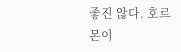좋진 않다. 호르몬이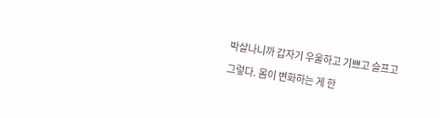박살나니까 갑자기 우울하고 기쁘고 슬프고 그렇다. 몸이 변화하는 게 한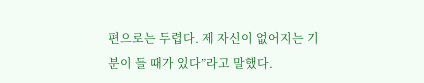편으로는 두렵다. 제 자신이 없어지는 기분이 들 때가 있다”라고 말했다.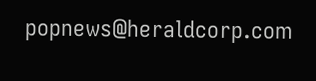popnews@heraldcorp.com